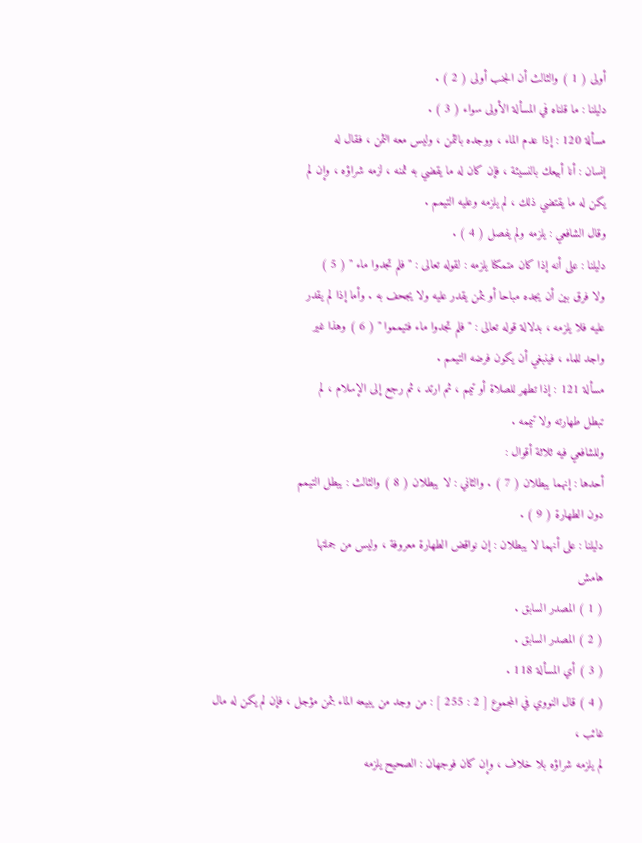أولى ( 1 ) والثالث أن الجنب أولى ( 2 ) .
دليلنا : ما قلناه في المسألة الأولى سواء ( 3 ) .
مسألة 120 : إذا عدم الماء ، ووجده بالثمن ، وليس معه الثمن ، فقال له
إنسان : أنا أبيعك بالنسيئة ، فإن كان له ما يقضي به ثمنه ، لزمه شراؤه ، وإن لم
يكن له ما يقتضي ذلك ، لم يلزمه وعليه التيمم .
وقال الشافعي : يلزمه ولم يفصل ( 4 ) .
دليلنا : على أنه إذا كان متمكنا يلزمه : لقوله تعالى : " فلم تجدوا ماء " ( 5 )
ولا فرق بين أن يجده مباحا أو بثمن يقدر عليه ولا يجحف به . وأما إذا لم يقدر
عليه فلا يلزمه ، بدلالة قوله تعالى : " فلم تجدوا ماء فتيمموا " ( 6 ) وهذا غير
واجد للماء ، فينبغي أن يكون فرضه التيمم .
مسألة 121 : إذا تطهر للصلاة أو تيمم ، ثم ارتد ، ثم رجع إلى الإسلام ، لم
تبطل طهارته ولا تيممه .
وللشافعي فيه ثلاثة أقوال :
أحدها : إنهما يبطلان ( 7 ) . والثاني : لا يبطلان ( 8 ) والثالث : يبطل التيمم
دون الطهارة ( 9 ) .
دليلنا : على أنهما لا يبطلان : إن نواقض الطهارة معروفة ، وليس من جملتها
هامش
( 1 ) المصدر السابق .
( 2 ) المصدر السابق .
( 3 ) أي المسألة 118 .
( 4 ) قال النووي في المجموع [ 2 : 255 ] : من وجد من يبيعه الماء بثمن مؤجل ، فإن لم يكن له مال غائب ،
لم يلزمه شراؤه بلا خلاف ، وإن كان فوجهان : الصحيح يلزمه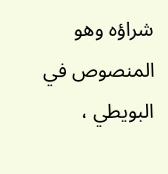شراؤه وهو المنصوص في البويطي ،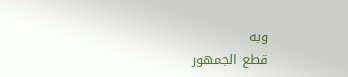وبه
قطع الجمهور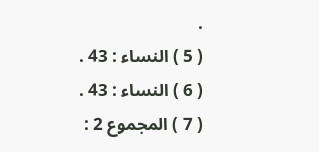.
( 5 ) النساء : 43 .
( 6 ) النساء : 43 .
( 7 ) المجموع 2 :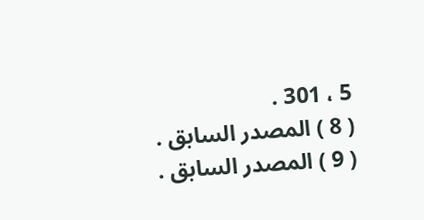5 ، 301 .
( 8 ) المصدر السابق .
( 9 ) المصدر السابق .